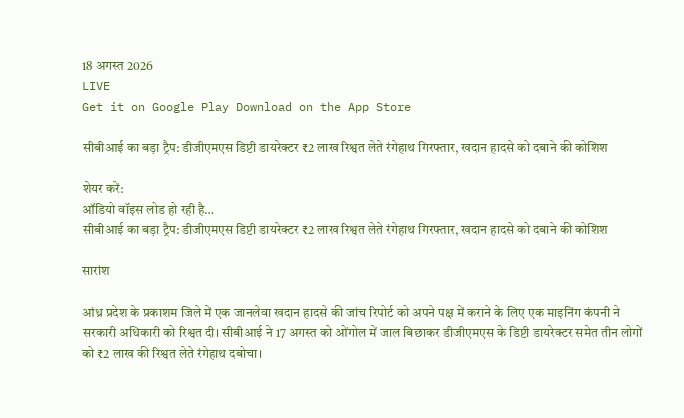18 अगस्त 2026
LIVE
Get it on Google Play Download on the App Store

सीबीआई का बड़ा ट्रैप: डीजीएमएस डिप्टी डायरेक्टर ₹2 लाख रिश्वत लेते रंगेहाथ गिरफ्तार, खदान हादसे को दबाने की कोशिश

शेयर करें:
ऑडियो वॉइस लोड हो रही है…
सीबीआई का बड़ा ट्रैप: डीजीएमएस डिप्टी डायरेक्टर ₹2 लाख रिश्वत लेते रंगेहाथ गिरफ्तार, खदान हादसे को दबाने की कोशिश

सारांश

आंध्र प्रदेश के प्रकाशम जिले में एक जानलेवा खदान हादसे की जांच रिपोर्ट को अपने पक्ष में कराने के लिए एक माइनिंग कंपनी ने सरकारी अधिकारी को रिश्वत दी। सीबीआई ने 17 अगस्त को ओंगोल में जाल बिछाकर डीजीएमएस के डिप्टी डायरेक्टर समेत तीन लोगों को ₹2 लाख की रिश्वत लेते रंगेहाथ दबोचा।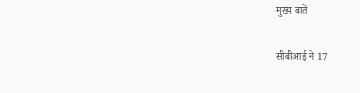मुख्य बातें

सीबीआई ने 17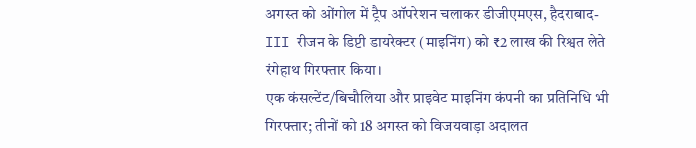अगस्त को ओंगोल में ट्रैप ऑपरेशन चलाकर डीजीएमएस, हैदराबाद-III रीजन के डिप्टी डायरेक्टर (माइनिंग) को ₹2 लाख की रिश्वत लेते रंगेहाथ गिरफ्तार किया।
एक कंसल्टेंट/बिचौलिया और प्राइवेट माइनिंग कंपनी का प्रतिनिधि भी गिरफ्तार; तीनों को 18 अगस्त को विजयवाड़ा अदालत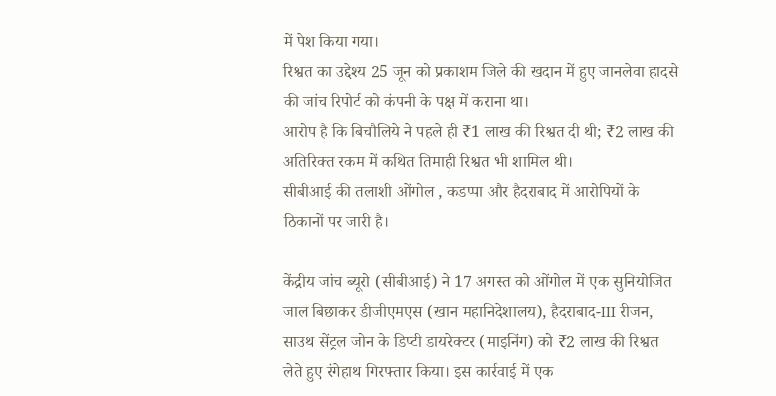में पेश किया गया।
रिश्वत का उद्देश्य 25 जून को प्रकाशम जिले की खदान में हुए जानलेवा हादसे की जांच रिपोर्ट को कंपनी के पक्ष में कराना था।
आरोप है कि बिचौलिये ने पहले ही ₹1 लाख की रिश्वत दी थी; ₹2 लाख की अतिरिक्त रकम में कथित तिमाही रिश्वत भी शामिल थी।
सीबीआई की तलाशी ओंगोल , कडप्पा और हैदराबाद में आरोपियों के ठिकानों पर जारी है।

केंद्रीय जांच ब्यूरो (सीबीआई) ने 17 अगस्त को ओंगोल में एक सुनियोजित जाल बिछाकर डीजीएमएस (खान महानिदेशालय), हैदराबाद-III रीजन, साउथ सेंट्रल जोन के डिप्टी डायरेक्टर (माइनिंग) को ₹2 लाख की रिश्वत लेते हुए रंगेहाथ गिरफ्तार किया। इस कार्रवाई में एक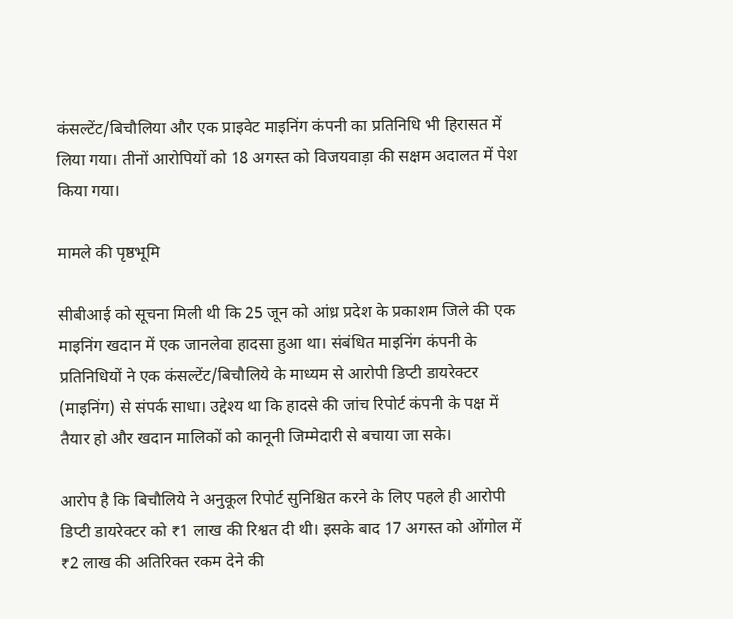कंसल्टेंट/बिचौलिया और एक प्राइवेट माइनिंग कंपनी का प्रतिनिधि भी हिरासत में लिया गया। तीनों आरोपियों को 18 अगस्त को विजयवाड़ा की सक्षम अदालत में पेश किया गया।

मामले की पृष्ठभूमि

सीबीआई को सूचना मिली थी कि 25 जून को आंध्र प्रदेश के प्रकाशम जिले की एक माइनिंग खदान में एक जानलेवा हादसा हुआ था। संबंधित माइनिंग कंपनी के प्रतिनिधियों ने एक कंसल्टेंट/बिचौलिये के माध्यम से आरोपी डिप्टी डायरेक्टर (माइनिंग) से संपर्क साधा। उद्देश्य था कि हादसे की जांच रिपोर्ट कंपनी के पक्ष में तैयार हो और खदान मालिकों को कानूनी जिम्मेदारी से बचाया जा सके।

आरोप है कि बिचौलिये ने अनुकूल रिपोर्ट सुनिश्चित करने के लिए पहले ही आरोपी डिप्टी डायरेक्टर को ₹1 लाख की रिश्वत दी थी। इसके बाद 17 अगस्त को ओंगोल में ₹2 लाख की अतिरिक्त रकम देने की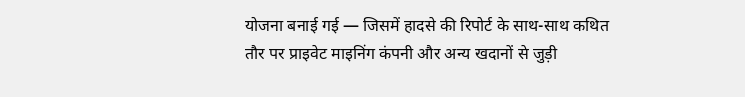योजना बनाई गई — जिसमें हादसे की रिपोर्ट के साथ-साथ कथित तौर पर प्राइवेट माइनिंग कंपनी और अन्य खदानों से जुड़ी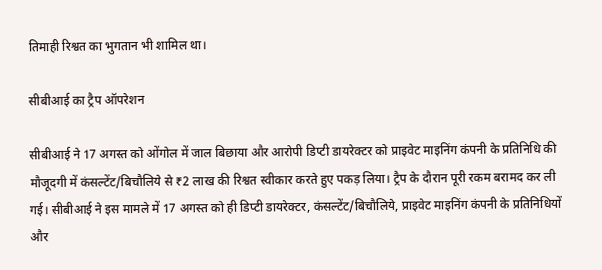तिमाही रिश्वत का भुगतान भी शामिल था।

सीबीआई का ट्रैप ऑपरेशन

सीबीआई ने 17 अगस्त को ओंगोल में जाल बिछाया और आरोपी डिप्टी डायरेक्टर को प्राइवेट माइनिंग कंपनी के प्रतिनिधि की मौजूदगी में कंसल्टेंट/बिचौलिये से ₹2 लाख की रिश्वत स्वीकार करते हुए पकड़ लिया। ट्रैप के दौरान पूरी रकम बरामद कर ली गई। सीबीआई ने इस मामले में 17 अगस्त को ही डिप्टी डायरेक्टर, कंसल्टेंट/बिचौलिये, प्राइवेट माइनिंग कंपनी के प्रतिनिधियों और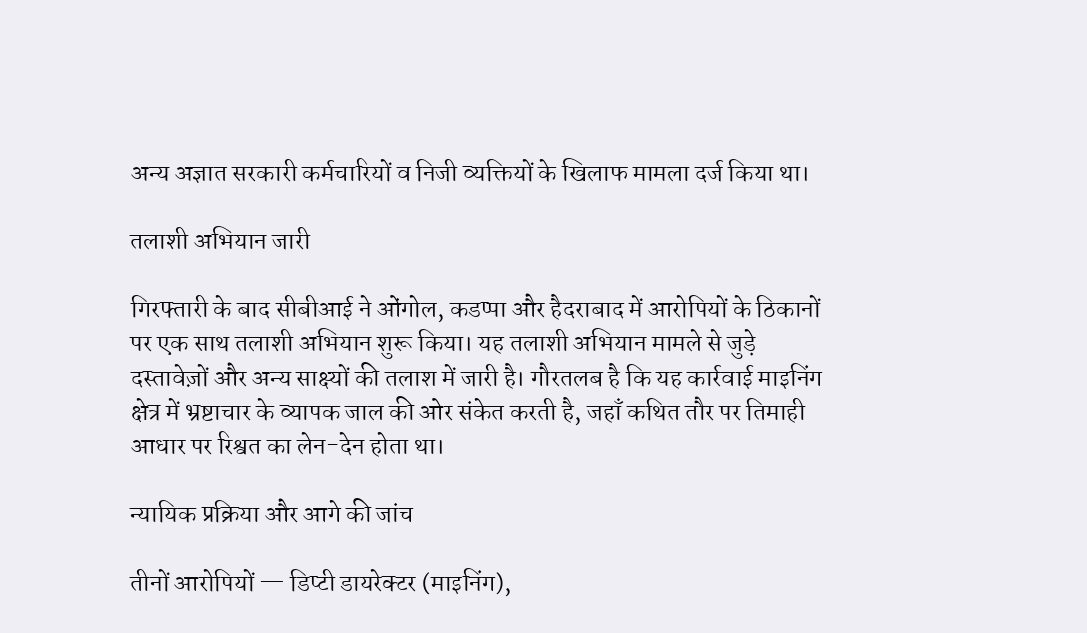अन्य अज्ञात सरकारी कर्मचारियों व निजी व्यक्तियों के खिलाफ मामला दर्ज किया था।

तलाशी अभियान जारी

गिरफ्तारी के बाद सीबीआई ने ओंगोल, कडप्पा और हैदराबाद में आरोपियों के ठिकानों पर एक साथ तलाशी अभियान शुरू किया। यह तलाशी अभियान मामले से जुड़े दस्तावेज़ों और अन्य साक्ष्यों की तलाश में जारी है। गौरतलब है कि यह कार्रवाई माइनिंग क्षेत्र में भ्रष्टाचार के व्यापक जाल की ओर संकेत करती है, जहाँ कथित तौर पर तिमाही आधार पर रिश्वत का लेन-देन होता था।

न्यायिक प्रक्रिया और आगे की जांच

तीनों आरोपियों — डिप्टी डायरेक्टर (माइनिंग),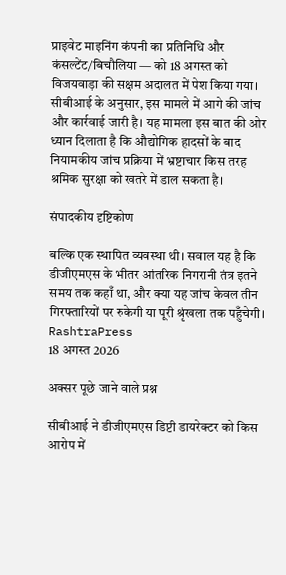प्राइवेट माइनिंग कंपनी का प्रतिनिधि और कंसल्टेंट/बिचौलिया — को 18 अगस्त को विजयवाड़ा की सक्षम अदालत में पेश किया गया। सीबीआई के अनुसार, इस मामले में आगे की जांच और कार्रवाई जारी है। यह मामला इस बात की ओर ध्यान दिलाता है कि औद्योगिक हादसों के बाद नियामकीय जांच प्रक्रिया में भ्रष्टाचार किस तरह श्रमिक सुरक्षा को खतरे में डाल सकता है।

संपादकीय दृष्टिकोण

बल्कि एक स्थापित व्यवस्था थी। सवाल यह है कि डीजीएमएस के भीतर आंतरिक निगरानी तंत्र इतने समय तक कहाँ था, और क्या यह जांच केवल तीन गिरफ्तारियों पर रुकेगी या पूरी श्रृंखला तक पहुँचेगी।
RashtraPress
18 अगस्त 2026

अक्सर पूछे जाने वाले प्रश्न

सीबीआई ने डीजीएमएस डिप्टी डायरेक्टर को किस आरोप में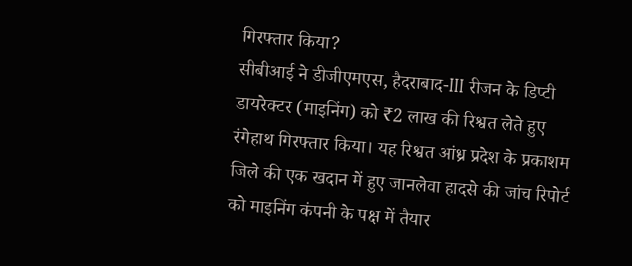गिरफ्तार किया?
सीबीआई ने डीजीएमएस, हैदराबाद-III रीजन के डिप्टी डायरेक्टर (माइनिंग) को ₹2 लाख की रिश्वत लेते हुए रंगेहाथ गिरफ्तार किया। यह रिश्वत आंध्र प्रदेश के प्रकाशम जिले की एक खदान में हुए जानलेवा हादसे की जांच रिपोर्ट को माइनिंग कंपनी के पक्ष में तैयार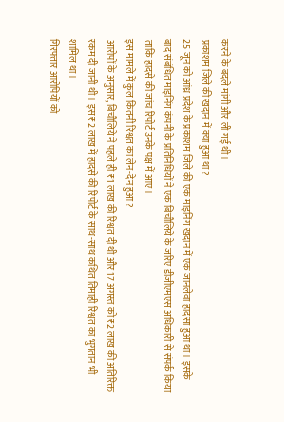करने के बदले मांगी और ली गई थी।
प्रकाशम जिले की खदान में क्या हुआ था?
25 जून को आंध्र प्रदेश के प्रकाशम जिले की एक माइनिंग खदान में एक जानलेवा हादसा हुआ था। इसके बाद संबंधित माइनिंग कंपनी के प्रतिनिधियों ने एक बिचौलिये के जरिए डीजीएमएस अधिकारी से संपर्क किया ताकि हादसे की जांच रिपोर्ट उनके पक्ष में आए।
इस मामले में कुल कितनी रिश्वत का लेन-देन हुआ?
आरोपों के अनुसार, बिचौलिये ने पहले ही ₹1 लाख की रिश्वत दी थी और 17 अगस्त को ₹2 लाख की अतिरिक्त रकम दी जानी थी। इस ₹2 लाख में हादसे की रिपोर्ट के साथ-साथ कथित तिमाही रिश्वत का भुगतान भी शामिल था।
गिरफ्तार आरोपियों को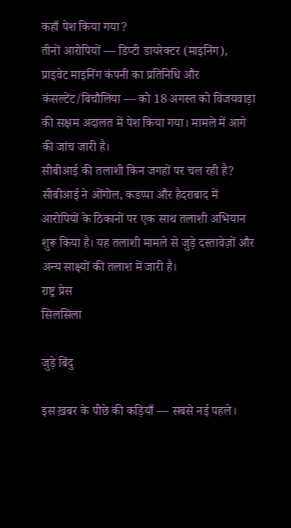कहाँ पेश किया गया?
तीनों आरोपियों — डिप्टी डायरेक्टर (माइनिंग), प्राइवेट माइनिंग कंपनी का प्रतिनिधि और कंसल्टेंट/बिचौलिया — को 18 अगस्त को विजयवाड़ा की सक्षम अदालत में पेश किया गया। मामले में आगे की जांच जारी है।
सीबीआई की तलाशी किन जगहों पर चल रही है?
सीबीआई ने ओंगोल, कडप्पा और हैदराबाद में आरोपियों के ठिकानों पर एक साथ तलाशी अभियान शुरू किया है। यह तलाशी मामले से जुड़े दस्तावेज़ों और अन्य साक्ष्यों की तलाश में जारी है।
राष्ट्र प्रेस
सिलसिला

जुड़े बिंदु

इस ख़बर के पीछे की कड़ियाँ — सबसे नई पहले।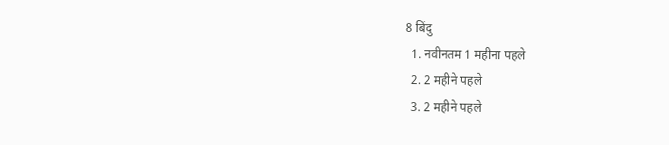8 बिंदु
  1. नवीनतम 1 महीना पहले
  2. 2 महीने पहले
  3. 2 महीने पहले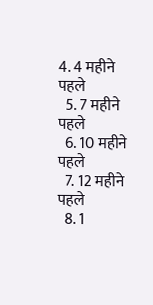4. 4 महीने पहले
  5. 7 महीने पहले
  6. 10 महीने पहले
  7. 12 महीने पहले
  8. 1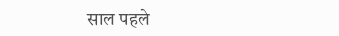साल पहले